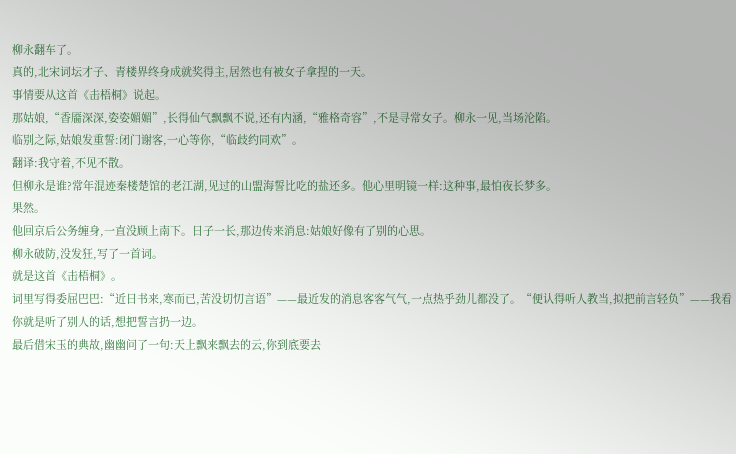柳永翻车了。
真的,北宋词坛才子、青楼界终身成就奖得主,居然也有被女子拿捏的一天。
事情要从这首《击梧桐》说起。
那姑娘,“香靥深深,姿姿媚媚”,长得仙气飘飘不说,还有内涵,“雅格奇容”,不是寻常女子。柳永一见,当场沦陷。
临别之际,姑娘发重誓:闭门谢客,一心等你,“临歧约同欢”。
翻译:我守着,不见不散。
但柳永是谁?常年混迹秦楼楚馆的老江湖,见过的山盟海誓比吃的盐还多。他心里明镜一样:这种事,最怕夜长梦多。
果然。
他回京后公务缠身,一直没顾上南下。日子一长,那边传来消息:姑娘好像有了别的心思。
柳永破防,没发狂,写了一首词。
就是这首《击梧桐》。
词里写得委屈巴巴:“近日书来,寒而已,苦没切忉言语”——最近发的消息客客气气,一点热乎劲儿都没了。“便认得听人教当,拟把前言轻负”——我看你就是听了别人的话,想把誓言扔一边。
最后借宋玉的典故,幽幽问了一句:天上飘来飘去的云,你到底要去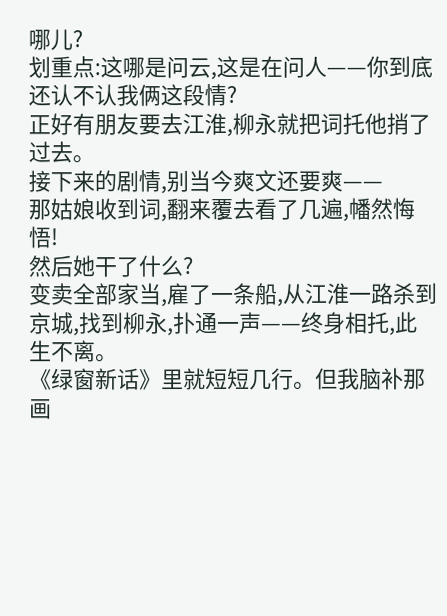哪儿?
划重点:这哪是问云,这是在问人——你到底还认不认我俩这段情?
正好有朋友要去江淮,柳永就把词托他捎了过去。
接下来的剧情,别当今爽文还要爽——
那姑娘收到词,翻来覆去看了几遍,幡然悔悟!
然后她干了什么?
变卖全部家当,雇了一条船,从江淮一路杀到京城,找到柳永,扑通一声——终身相托,此生不离。
《绿窗新话》里就短短几行。但我脑补那画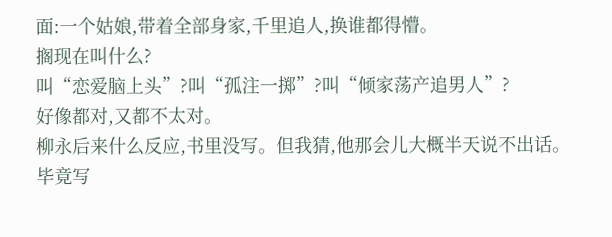面:一个姑娘,带着全部身家,千里追人,换谁都得懵。
搁现在叫什么?
叫“恋爱脑上头”?叫“孤注一掷”?叫“倾家荡产追男人”?
好像都对,又都不太对。
柳永后来什么反应,书里没写。但我猜,他那会儿大概半天说不出话。
毕竟写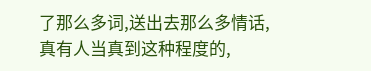了那么多词,送出去那么多情话,真有人当真到这种程度的,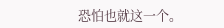恐怕也就这一个。